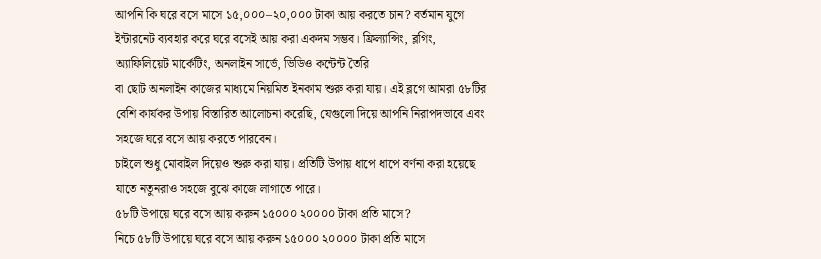আপনি কি ঘরে বসে মাসে ১৫,০০০–২০,০০০ টাকা আয় করতে চান? বর্তমান যুগে ইন্টারনেট ব্যবহার করে ঘরে বসেই আয় করা একদম সম্ভব। ফ্রিল্যান্সিং, ব্লগিং, অ্যাফিলিয়েট মার্কেটিং, অনলাইন সার্ভে, ভিডিও কন্টেন্ট তৈরি
বা ছোট অনলাইন কাজের মাধ্যমে নিয়মিত ইনকাম শুরু করা যায়। এই ব্লগে আমরা ৫৮টির বেশি কার্যকর উপায় বিস্তারিত আলোচনা করেছি, যেগুলো দিয়ে আপনি নিরাপদভাবে এবং সহজে ঘরে বসে আয় করতে পারবেন।
চাইলে শুধু মোবাইল দিয়েও শুরু করা যায়। প্রতিটি উপায় ধাপে ধাপে বর্ণনা করা হয়েছে যাতে নতুনরাও সহজে বুঝে কাজে লাগাতে পারে।
৫৮টি উপায়ে ঘরে বসে আয় করুন ১৫০০০ ২০০০০ টাকা প্রতি মাসে?
নিচে ৫৮টি উপায়ে ঘরে বসে আয় করুন ১৫০০০ ২০০০০ টাকা প্রতি মাসে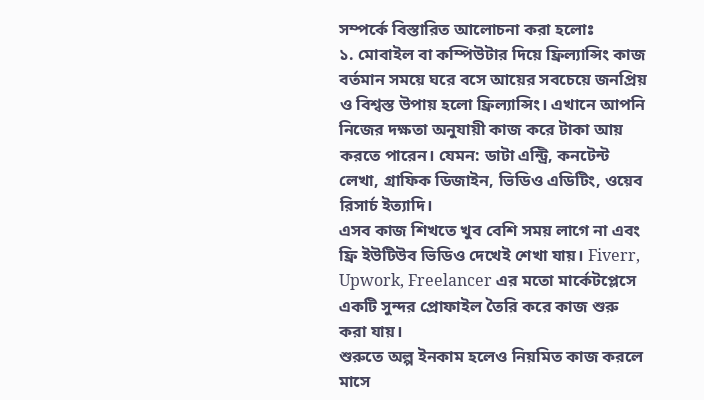সম্পর্কে বিস্তারিত আলোচনা করা হলোঃ
১. মোবাইল বা কম্পিউটার দিয়ে ফ্রিল্যান্সিং কাজ
বর্তমান সময়ে ঘরে বসে আয়ের সবচেয়ে জনপ্রিয় ও বিশ্বস্ত উপায় হলো ফ্রিল্যান্সিং। এখানে আপনি নিজের দক্ষতা অনুযায়ী কাজ করে টাকা আয় করতে পারেন। যেমন: ডাটা এন্ট্রি, কনটেন্ট লেখা, গ্রাফিক ডিজাইন, ভিডিও এডিটিং, ওয়েব রিসার্চ ইত্যাদি।
এসব কাজ শিখতে খুব বেশি সময় লাগে না এবং ফ্রি ইউটিউব ভিডিও দেখেই শেখা যায়। Fiverr, Upwork, Freelancer এর মতো মার্কেটপ্লেসে একটি সুন্দর প্রোফাইল তৈরি করে কাজ শুরু করা যায়।
শুরুতে অল্প ইনকাম হলেও নিয়মিত কাজ করলে মাসে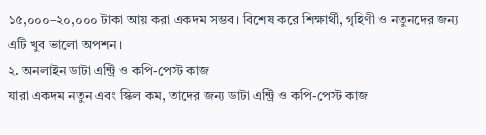১৫,০০০–২০,০০০ টাকা আয় করা একদম সম্ভব। বিশেষ করে শিক্ষার্থী, গৃহিণী ও নতুনদের জন্য এটি খুব ভালো অপশন।
২. অনলাইন ডাটা এন্ট্রি ও কপি-পেস্ট কাজ
যারা একদম নতুন এবং স্কিল কম, তাদের জন্য ডাটা এন্ট্রি ও কপি-পেস্ট কাজ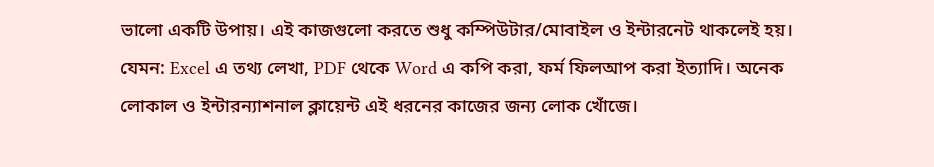ভালো একটি উপায়। এই কাজগুলো করতে শুধু কম্পিউটার/মোবাইল ও ইন্টারনেট থাকলেই হয়।
যেমন: Excel এ তথ্য লেখা, PDF থেকে Word এ কপি করা, ফর্ম ফিলআপ করা ইত্যাদি। অনেক লোকাল ও ইন্টারন্যাশনাল ক্লায়েন্ট এই ধরনের কাজের জন্য লোক খোঁজে।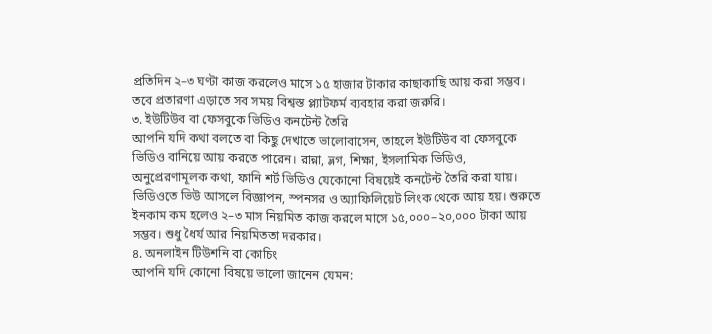প্রতিদিন ২–৩ ঘণ্টা কাজ করলেও মাসে ১৫ হাজার টাকার কাছাকাছি আয় করা সম্ভব। তবে প্রতারণা এড়াতে সব সময় বিশ্বস্ত প্ল্যাটফর্ম ব্যবহার করা জরুরি।
৩. ইউটিউব বা ফেসবুকে ভিডিও কনটেন্ট তৈরি
আপনি যদি কথা বলতে বা কিছু দেখাতে ভালোবাসেন, তাহলে ইউটিউব বা ফেসবুকে ভিডিও বানিয়ে আয় করতে পারেন। রান্না, ভ্লগ, শিক্ষা, ইসলামিক ভিডিও, অনুপ্রেরণামূলক কথা, ফানি শর্ট ভিডিও যেকোনো বিষয়েই কনটেন্ট তৈরি করা যায়।
ভিডিওতে ভিউ আসলে বিজ্ঞাপন, স্পনসর ও অ্যাফিলিয়েট লিংক থেকে আয় হয়। শুরুতে ইনকাম কম হলেও ২–৩ মাস নিয়মিত কাজ করলে মাসে ১৫,০০০–২০,০০০ টাকা আয় সম্ভব। শুধু ধৈর্য আর নিয়মিততা দরকার।
৪. অনলাইন টিউশনি বা কোচিং
আপনি যদি কোনো বিষয়ে ভালো জানেন যেমন: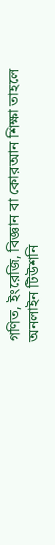গণিত, ইংরেজি, বিজ্ঞান বা কোরআন শিক্ষা তাহলে অনলাইন টিউশনি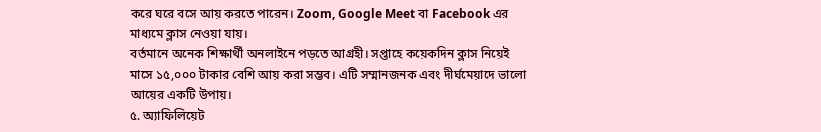করে ঘরে বসে আয় করতে পারেন। Zoom, Google Meet বা Facebook এর মাধ্যমে ক্লাস নেওয়া যায়।
বর্তমানে অনেক শিক্ষার্থী অনলাইনে পড়তে আগ্রহী। সপ্তাহে কয়েকদিন ক্লাস নিয়েই মাসে ১৫,০০০ টাকার বেশি আয় করা সম্ভব। এটি সম্মানজনক এবং দীর্ঘমেয়াদে ভালো আয়ের একটি উপায়।
৫. অ্যাফিলিয়েট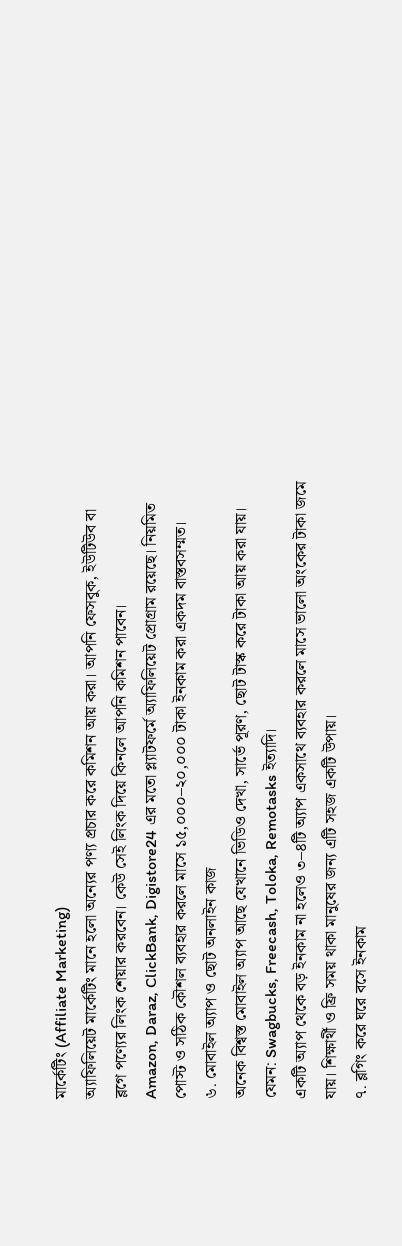মার্কেটিং (Affiliate Marketing)
অ্যাফিলিয়েট মার্কেটিং মানে হলো অন্যের পণ্য প্রচার করে কমিশন আয় করা। আপনি ফেসবুক, ইউটিউব বা ব্লগে পণ্যের লিংক শেয়ার করবেন। কেউ সেই লিংক দিয়ে কিনলে আপনি কমিশন পাবেন।
Amazon, Daraz, ClickBank, Digistore24 এর মতো প্ল্যাটফর্মে অ্যাফিলিয়েট প্রোগ্রাম রয়েছে। নিয়মিত পোস্ট ও সঠিক কৌশল ব্যবহার করলে মাসে ১৫,০০০–২০,০০০ টাকা ইনকাম করা একদম বাস্তবসম্মত।
৬. মোবাইল অ্যাপ ও ছোট অনলাইন কাজ
অনেক বিশ্বস্ত মোবাইল অ্যাপ আছে যেখানে ভিডিও দেখা, সার্ভে পূরণ, ছোট টাস্ক করে টাকা আয় করা যায়। যেমন: Swagbucks, Freecash, Toloka, Remotasks ইত্যাদি।
একটি অ্যাপ থেকে বড় ইনকাম না হলেও ৩–৪টি অ্যাপ একসাথে ব্যবহার করলে মাসে ভালো অংকের টাকা জমে যায়। শিক্ষার্থী ও ফ্রি সময় থাকা মানুষের জন্য এটি সহজ একটি উপায়।
৭. ব্লগিং করে ঘরে বসে ইনকাম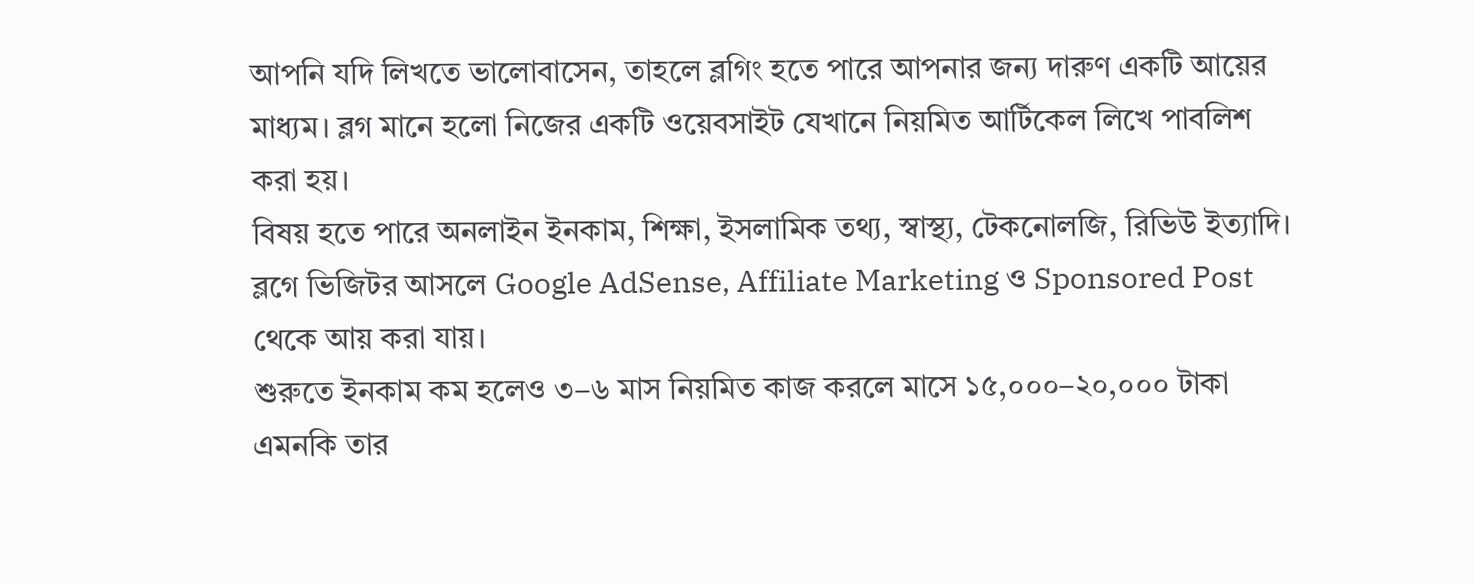আপনি যদি লিখতে ভালোবাসেন, তাহলে ব্লগিং হতে পারে আপনার জন্য দারুণ একটি আয়ের মাধ্যম। ব্লগ মানে হলো নিজের একটি ওয়েবসাইট যেখানে নিয়মিত আর্টিকেল লিখে পাবলিশ করা হয়।
বিষয় হতে পারে অনলাইন ইনকাম, শিক্ষা, ইসলামিক তথ্য, স্বাস্থ্য, টেকনোলজি, রিভিউ ইত্যাদি। ব্লগে ভিজিটর আসলে Google AdSense, Affiliate Marketing ও Sponsored Post থেকে আয় করা যায়।
শুরুতে ইনকাম কম হলেও ৩–৬ মাস নিয়মিত কাজ করলে মাসে ১৫,০০০–২০,০০০ টাকা এমনকি তার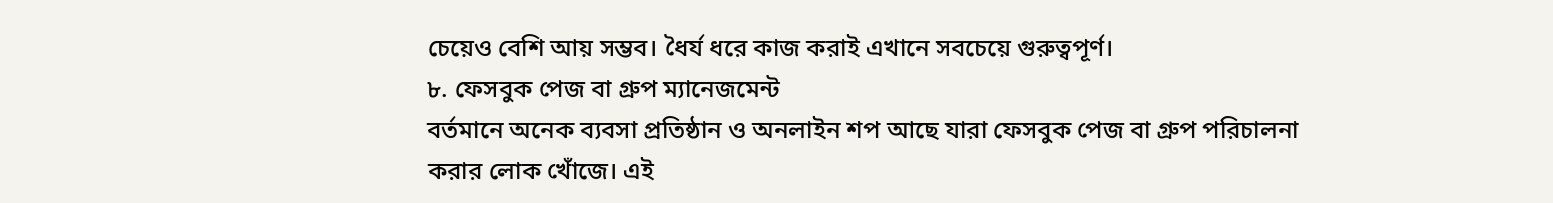চেয়েও বেশি আয় সম্ভব। ধৈর্য ধরে কাজ করাই এখানে সবচেয়ে গুরুত্বপূর্ণ।
৮. ফেসবুক পেজ বা গ্রুপ ম্যানেজমেন্ট
বর্তমানে অনেক ব্যবসা প্রতিষ্ঠান ও অনলাইন শপ আছে যারা ফেসবুক পেজ বা গ্রুপ পরিচালনা করার লোক খোঁজে। এই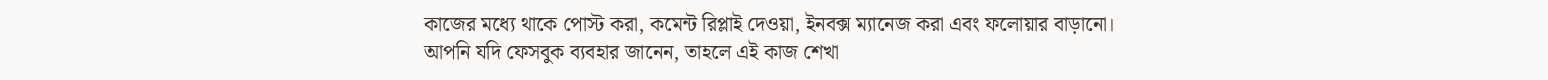কাজের মধ্যে থাকে পোস্ট করা, কমেন্ট রিপ্লাই দেওয়া, ইনবক্স ম্যানেজ করা এবং ফলোয়ার বাড়ানো।
আপনি যদি ফেসবুক ব্যবহার জানেন, তাহলে এই কাজ শেখা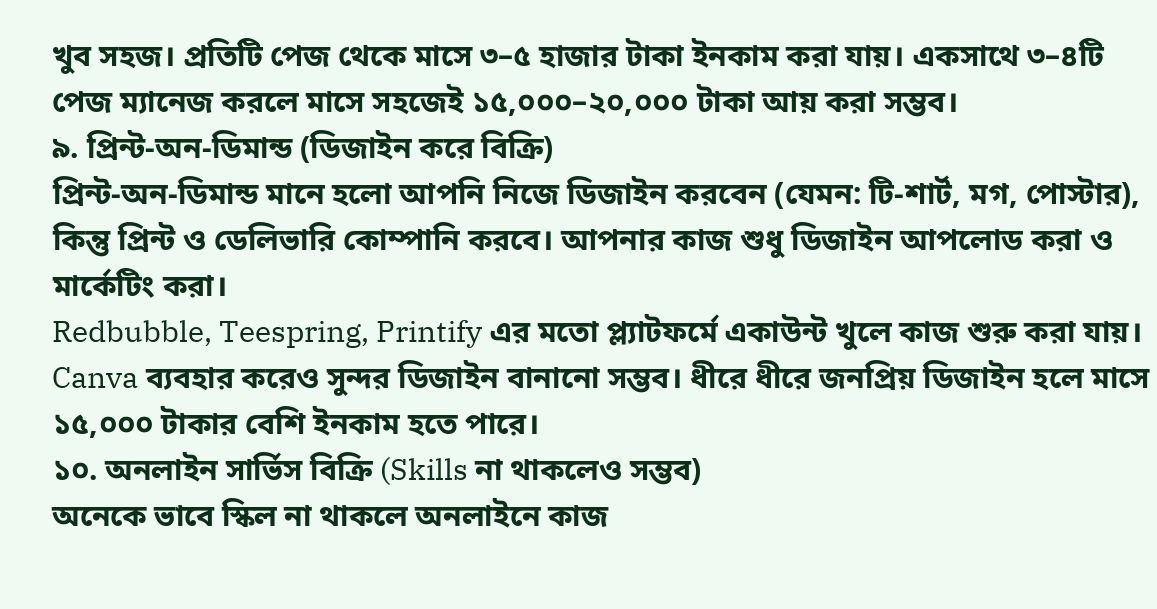খুব সহজ। প্রতিটি পেজ থেকে মাসে ৩–৫ হাজার টাকা ইনকাম করা যায়। একসাথে ৩–৪টি পেজ ম্যানেজ করলে মাসে সহজেই ১৫,০০০–২০,০০০ টাকা আয় করা সম্ভব।
৯. প্রিন্ট-অন-ডিমান্ড (ডিজাইন করে বিক্রি)
প্রিন্ট-অন-ডিমান্ড মানে হলো আপনি নিজে ডিজাইন করবেন (যেমন: টি-শার্ট, মগ, পোস্টার), কিন্তু প্রিন্ট ও ডেলিভারি কোম্পানি করবে। আপনার কাজ শুধু ডিজাইন আপলোড করা ও মার্কেটিং করা।
Redbubble, Teespring, Printify এর মতো প্ল্যাটফর্মে একাউন্ট খুলে কাজ শুরু করা যায়। Canva ব্যবহার করেও সুন্দর ডিজাইন বানানো সম্ভব। ধীরে ধীরে জনপ্রিয় ডিজাইন হলে মাসে ১৫,০০০ টাকার বেশি ইনকাম হতে পারে।
১০. অনলাইন সার্ভিস বিক্রি (Skills না থাকলেও সম্ভব)
অনেকে ভাবে স্কিল না থাকলে অনলাইনে কাজ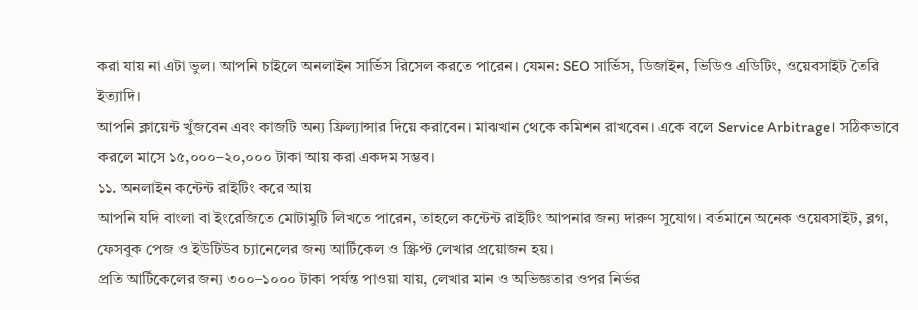করা যায় না এটা ভুল। আপনি চাইলে অনলাইন সার্ভিস রিসেল করতে পারেন। যেমন: SEO সার্ভিস, ডিজাইন, ভিডিও এডিটিং, ওয়েবসাইট তৈরি ইত্যাদি।
আপনি ক্লায়েন্ট খুঁজবেন এবং কাজটি অন্য ফ্রিল্যান্সার দিয়ে করাবেন। মাঝখান থেকে কমিশন রাখবেন। একে বলে Service Arbitrage। সঠিকভাবে করলে মাসে ১৫,০০০–২০,০০০ টাকা আয় করা একদম সম্ভব।
১১. অনলাইন কন্টেন্ট রাইটিং করে আয়
আপনি যদি বাংলা বা ইংরেজিতে মোটামুটি লিখতে পারেন, তাহলে কন্টেন্ট রাইটিং আপনার জন্য দারুণ সুযোগ। বর্তমানে অনেক ওয়েবসাইট, ব্লগ, ফেসবুক পেজ ও ইউটিউব চ্যানেলের জন্য আর্টিকেল ও স্ক্রিপ্ট লেখার প্রয়োজন হয়।
প্রতি আর্টিকেলের জন্য ৩০০–১০০০ টাকা পর্যন্ত পাওয়া যায়, লেখার মান ও অভিজ্ঞতার ওপর নির্ভর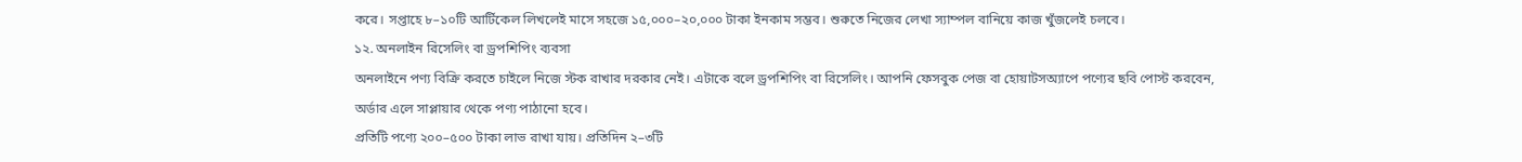করে। সপ্তাহে ৮–১০টি আর্টিকেল লিখলেই মাসে সহজে ১৫,০০০–২০,০০০ টাকা ইনকাম সম্ভব। শুরুতে নিজের লেখা স্যাম্পল বানিয়ে কাজ খুঁজলেই চলবে।
১২. অনলাইন রিসেলিং বা ড্রপশিপিং ব্যবসা
অনলাইনে পণ্য বিক্রি করতে চাইলে নিজে স্টক রাখার দরকার নেই। এটাকে বলে ড্রপশিপিং বা রিসেলিং। আপনি ফেসবুক পেজ বা হোয়াটসঅ্যাপে পণ্যের ছবি পোস্ট করবেন, অর্ডার এলে সাপ্লায়ার থেকে পণ্য পাঠানো হবে।
প্রতিটি পণ্যে ২০০–৫০০ টাকা লাভ রাখা যায়। প্রতিদিন ২–৩টি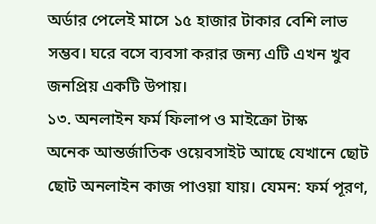অর্ডার পেলেই মাসে ১৫ হাজার টাকার বেশি লাভ সম্ভব। ঘরে বসে ব্যবসা করার জন্য এটি এখন খুব জনপ্রিয় একটি উপায়।
১৩. অনলাইন ফর্ম ফিলাপ ও মাইক্রো টাস্ক
অনেক আন্তর্জাতিক ওয়েবসাইট আছে যেখানে ছোট ছোট অনলাইন কাজ পাওয়া যায়। যেমন: ফর্ম পূরণ,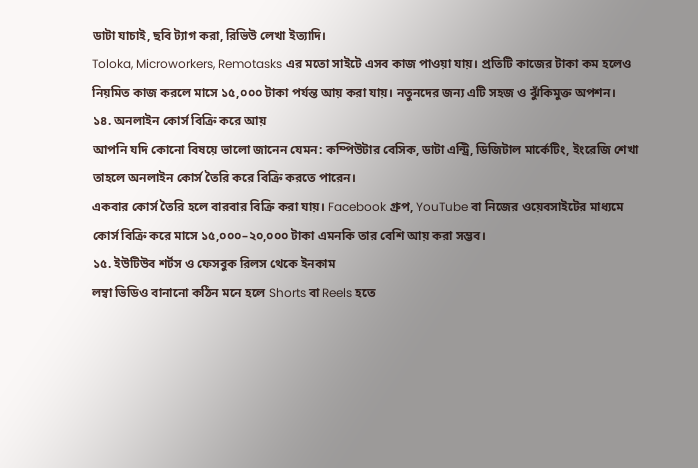ডাটা যাচাই, ছবি ট্যাগ করা, রিভিউ লেখা ইত্যাদি।
Toloka, Microworkers, Remotasks এর মতো সাইটে এসব কাজ পাওয়া যায়। প্রতিটি কাজের টাকা কম হলেও নিয়মিত কাজ করলে মাসে ১৫,০০০ টাকা পর্যন্ত আয় করা যায়। নতুনদের জন্য এটি সহজ ও ঝুঁকিমুক্ত অপশন।
১৪. অনলাইন কোর্স বিক্রি করে আয়
আপনি যদি কোনো বিষয়ে ভালো জানেন যেমন: কম্পিউটার বেসিক, ডাটা এন্ট্রি, ডিজিটাল মার্কেটিং, ইংরেজি শেখা তাহলে অনলাইন কোর্স তৈরি করে বিক্রি করতে পারেন।
একবার কোর্স তৈরি হলে বারবার বিক্রি করা যায়। Facebook গ্রুপ, YouTube বা নিজের ওয়েবসাইটের মাধ্যমে কোর্স বিক্রি করে মাসে ১৫,০০০–২০,০০০ টাকা এমনকি তার বেশি আয় করা সম্ভব।
১৫. ইউটিউব শর্টস ও ফেসবুক রিলস থেকে ইনকাম
লম্বা ভিডিও বানানো কঠিন মনে হলে Shorts বা Reels হতে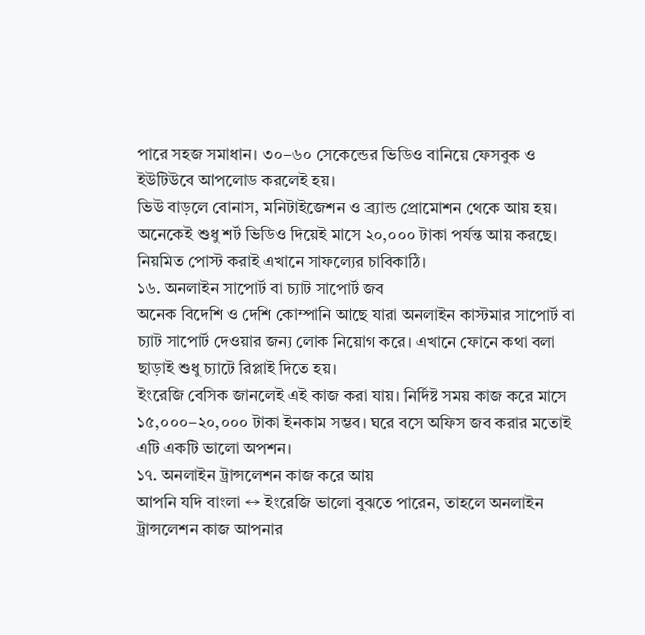পারে সহজ সমাধান। ৩০–৬০ সেকেন্ডের ভিডিও বানিয়ে ফেসবুক ও ইউটিউবে আপলোড করলেই হয়।
ভিউ বাড়লে বোনাস, মনিটাইজেশন ও ব্র্যান্ড প্রোমোশন থেকে আয় হয়। অনেকেই শুধু শর্ট ভিডিও দিয়েই মাসে ২০,০০০ টাকা পর্যন্ত আয় করছে। নিয়মিত পোস্ট করাই এখানে সাফল্যের চাবিকাঠি।
১৬. অনলাইন সাপোর্ট বা চ্যাট সাপোর্ট জব
অনেক বিদেশি ও দেশি কোম্পানি আছে যারা অনলাইন কাস্টমার সাপোর্ট বা চ্যাট সাপোর্ট দেওয়ার জন্য লোক নিয়োগ করে। এখানে ফোনে কথা বলা ছাড়াই শুধু চ্যাটে রিপ্লাই দিতে হয়।
ইংরেজি বেসিক জানলেই এই কাজ করা যায়। নির্দিষ্ট সময় কাজ করে মাসে ১৫,০০০–২০,০০০ টাকা ইনকাম সম্ভব। ঘরে বসে অফিস জব করার মতোই এটি একটি ভালো অপশন।
১৭. অনলাইন ট্রান্সলেশন কাজ করে আয়
আপনি যদি বাংলা ↔ ইংরেজি ভালো বুঝতে পারেন, তাহলে অনলাইন ট্রান্সলেশন কাজ আপনার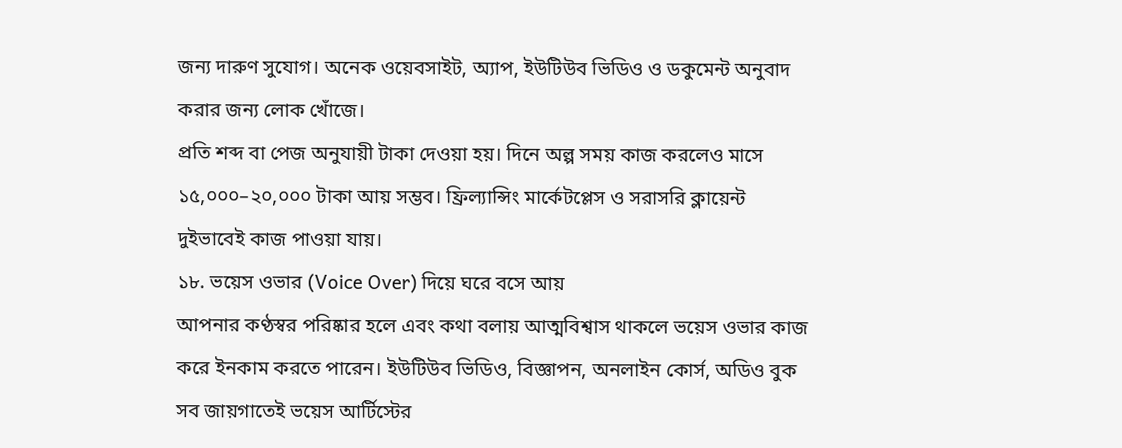জন্য দারুণ সুযোগ। অনেক ওয়েবসাইট, অ্যাপ, ইউটিউব ভিডিও ও ডকুমেন্ট অনুবাদ করার জন্য লোক খোঁজে।
প্রতি শব্দ বা পেজ অনুযায়ী টাকা দেওয়া হয়। দিনে অল্প সময় কাজ করলেও মাসে ১৫,০০০–২০,০০০ টাকা আয় সম্ভব। ফ্রিল্যান্সিং মার্কেটপ্লেস ও সরাসরি ক্লায়েন্ট দুইভাবেই কাজ পাওয়া যায়।
১৮. ভয়েস ওভার (Voice Over) দিয়ে ঘরে বসে আয়
আপনার কণ্ঠস্বর পরিষ্কার হলে এবং কথা বলায় আত্মবিশ্বাস থাকলে ভয়েস ওভার কাজ করে ইনকাম করতে পারেন। ইউটিউব ভিডিও, বিজ্ঞাপন, অনলাইন কোর্স, অডিও বুক সব জায়গাতেই ভয়েস আর্টিস্টের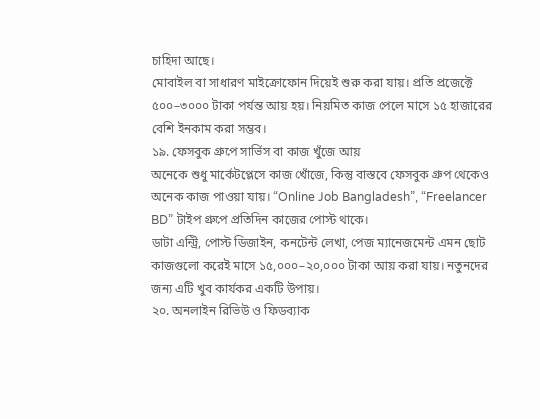চাহিদা আছে।
মোবাইল বা সাধারণ মাইক্রোফোন দিয়েই শুরু করা যায়। প্রতি প্রজেক্টে ৫০০–৩০০০ টাকা পর্যন্ত আয় হয়। নিয়মিত কাজ পেলে মাসে ১৫ হাজারের বেশি ইনকাম করা সম্ভব।
১৯. ফেসবুক গ্রুপে সার্ভিস বা কাজ খুঁজে আয়
অনেকে শুধু মার্কেটপ্লেসে কাজ খোঁজে, কিন্তু বাস্তবে ফেসবুক গ্রুপ থেকেও অনেক কাজ পাওয়া যায়। “Online Job Bangladesh”, “Freelancer BD” টাইপ গ্রুপে প্রতিদিন কাজের পোস্ট থাকে।
ডাটা এন্ট্রি, পোস্ট ডিজাইন, কনটেন্ট লেখা, পেজ ম্যানেজমেন্ট এমন ছোট কাজগুলো করেই মাসে ১৫,০০০–২০,০০০ টাকা আয় করা যায়। নতুনদের জন্য এটি খুব কার্যকর একটি উপায়।
২০. অনলাইন রিভিউ ও ফিডব্যাক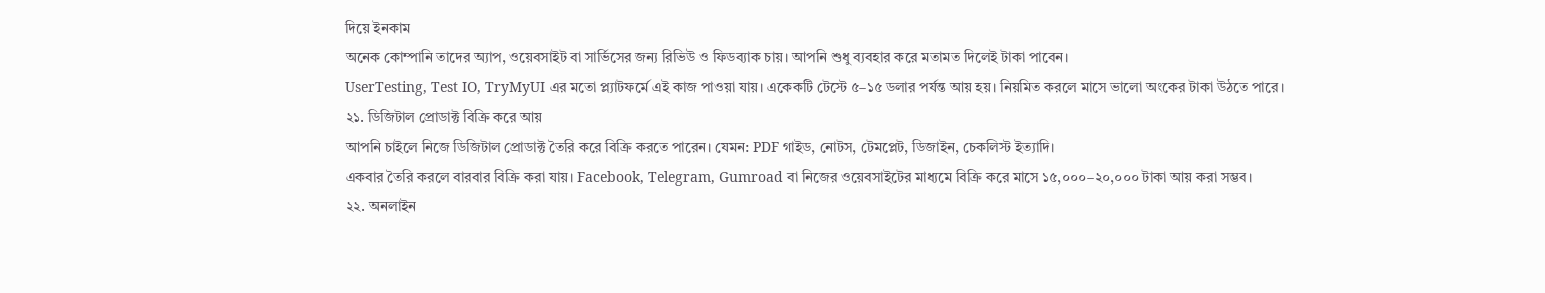দিয়ে ইনকাম
অনেক কোম্পানি তাদের অ্যাপ, ওয়েবসাইট বা সার্ভিসের জন্য রিভিউ ও ফিডব্যাক চায়। আপনি শুধু ব্যবহার করে মতামত দিলেই টাকা পাবেন।
UserTesting, Test IO, TryMyUI এর মতো প্ল্যাটফর্মে এই কাজ পাওয়া যায়। একেকটি টেস্টে ৫–১৫ ডলার পর্যন্ত আয় হয়। নিয়মিত করলে মাসে ভালো অংকের টাকা উঠতে পারে।
২১. ডিজিটাল প্রোডাক্ট বিক্রি করে আয়
আপনি চাইলে নিজে ডিজিটাল প্রোডাক্ট তৈরি করে বিক্রি করতে পারেন। যেমন: PDF গাইড, নোটস, টেমপ্লেট, ডিজাইন, চেকলিস্ট ইত্যাদি।
একবার তৈরি করলে বারবার বিক্রি করা যায়। Facebook, Telegram, Gumroad বা নিজের ওয়েবসাইটের মাধ্যমে বিক্রি করে মাসে ১৫,০০০–২০,০০০ টাকা আয় করা সম্ভব।
২২. অনলাইন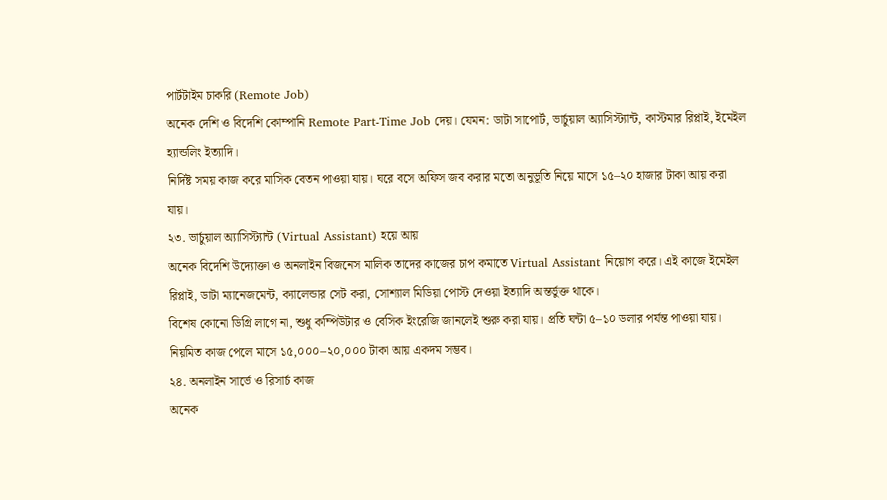পার্টটাইম চাকরি (Remote Job)
অনেক দেশি ও বিদেশি কোম্পানি Remote Part-Time Job দেয়। যেমন: ডাটা সাপোর্ট, ভার্চুয়াল অ্যাসিস্ট্যান্ট, কাস্টমার রিপ্লাই, ইমেইল হ্যান্ডলিং ইত্যাদি।
নির্দিষ্ট সময় কাজ করে মাসিক বেতন পাওয়া যায়। ঘরে বসে অফিস জব করার মতো অনুভূতি নিয়ে মাসে ১৫–২০ হাজার টাকা আয় করা যায়।
২৩. ভার্চুয়াল অ্যাসিস্ট্যান্ট (Virtual Assistant) হয়ে আয়
অনেক বিদেশি উদ্যোক্তা ও অনলাইন বিজনেস মালিক তাদের কাজের চাপ কমাতে Virtual Assistant নিয়োগ করে। এই কাজে ইমেইল রিপ্লাই, ডাটা ম্যানেজমেন্ট, ক্যালেন্ডার সেট করা, সোশ্যাল মিডিয়া পোস্ট দেওয়া ইত্যাদি অন্তর্ভুক্ত থাকে।
বিশেষ কোনো ডিগ্রি লাগে না, শুধু কম্পিউটার ও বেসিক ইংরেজি জানলেই শুরু করা যায়। প্রতি ঘন্টা ৫–১০ ডলার পর্যন্ত পাওয়া যায়। নিয়মিত কাজ পেলে মাসে ১৫,০০০–২০,০০০ টাকা আয় একদম সম্ভব।
২৪. অনলাইন সার্ভে ও রিসার্চ কাজ
অনেক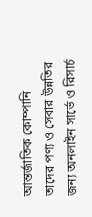আন্তর্জাতিক কোম্পানি তাদের পণ্য ও সেবার উন্নতির জন্য অনলাইন সার্ভে ও রিসার্চ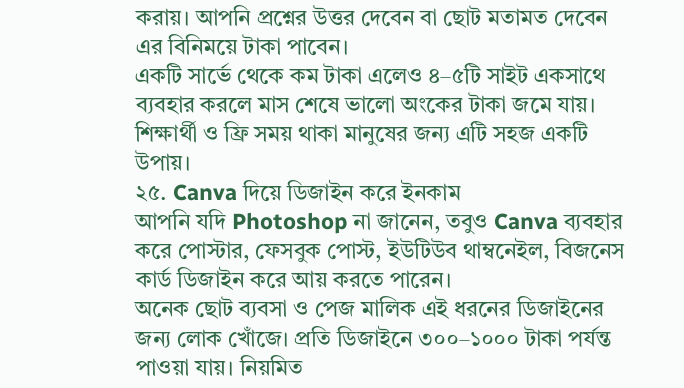করায়। আপনি প্রশ্নের উত্তর দেবেন বা ছোট মতামত দেবেন এর বিনিময়ে টাকা পাবেন।
একটি সার্ভে থেকে কম টাকা এলেও ৪–৫টি সাইট একসাথে ব্যবহার করলে মাস শেষে ভালো অংকের টাকা জমে যায়। শিক্ষার্থী ও ফ্রি সময় থাকা মানুষের জন্য এটি সহজ একটি উপায়।
২৫. Canva দিয়ে ডিজাইন করে ইনকাম
আপনি যদি Photoshop না জানেন, তবুও Canva ব্যবহার করে পোস্টার, ফেসবুক পোস্ট, ইউটিউব থাম্বনেইল, বিজনেস কার্ড ডিজাইন করে আয় করতে পারেন।
অনেক ছোট ব্যবসা ও পেজ মালিক এই ধরনের ডিজাইনের জন্য লোক খোঁজে। প্রতি ডিজাইনে ৩০০–১০০০ টাকা পর্যন্ত পাওয়া যায়। নিয়মিত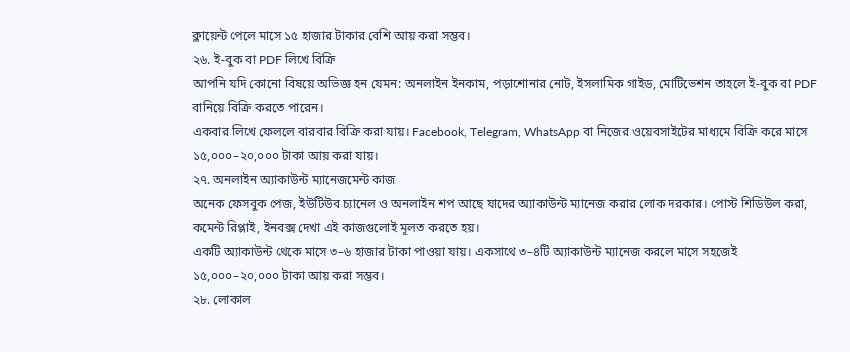ক্লায়েন্ট পেলে মাসে ১৫ হাজার টাকার বেশি আয় করা সম্ভব।
২৬. ই-বুক বা PDF লিখে বিক্রি
আপনি যদি কোনো বিষয়ে অভিজ্ঞ হন যেমন: অনলাইন ইনকাম, পড়াশোনার নোট, ইসলামিক গাইড, মোটিভেশন তাহলে ই-বুক বা PDF বানিয়ে বিক্রি করতে পারেন।
একবার লিখে ফেললে বারবার বিক্রি করা যায়। Facebook, Telegram, WhatsApp বা নিজের ওয়েবসাইটের মাধ্যমে বিক্রি করে মাসে ১৫,০০০–২০,০০০ টাকা আয় করা যায়।
২৭. অনলাইন অ্যাকাউন্ট ম্যানেজমেন্ট কাজ
অনেক ফেসবুক পেজ, ইউটিউব চ্যানেল ও অনলাইন শপ আছে যাদের অ্যাকাউন্ট ম্যানেজ করার লোক দরকার। পোস্ট শিডিউল করা, কমেন্ট রিপ্লাই, ইনবক্স দেখা এই কাজগুলোই মূলত করতে হয়।
একটি অ্যাকাউন্ট থেকে মাসে ৩–৬ হাজার টাকা পাওয়া যায়। একসাথে ৩–৪টি অ্যাকাউন্ট ম্যানেজ করলে মাসে সহজেই ১৫,০০০–২০,০০০ টাকা আয় করা সম্ভব।
২৮. লোকাল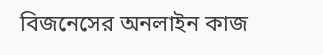বিজনেসের অনলাইন কাজ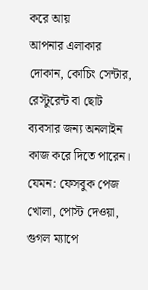করে আয়
আপনার এলাকার দোকান, কোচিং সেন্টার, রেস্টুরেন্ট বা ছোট ব্যবসার জন্য অনলাইন কাজ করে দিতে পারেন। যেমন: ফেসবুক পেজ খোলা, পোস্ট দেওয়া, গুগল ম্যাপে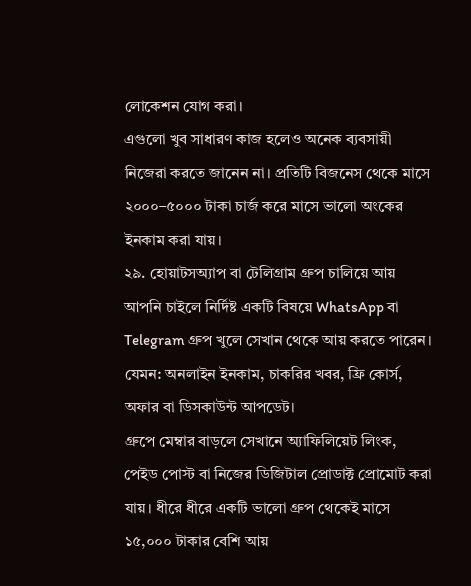লোকেশন যোগ করা।
এগুলো খুব সাধারণ কাজ হলেও অনেক ব্যবসায়ী নিজেরা করতে জানেন না। প্রতিটি বিজনেস থেকে মাসে ২০০০–৫০০০ টাকা চার্জ করে মাসে ভালো অংকের ইনকাম করা যায়।
২৯. হোয়াটসঅ্যাপ বা টেলিগ্রাম গ্রুপ চালিয়ে আয়
আপনি চাইলে নির্দিষ্ট একটি বিষয়ে WhatsApp বা Telegram গ্রুপ খুলে সেখান থেকে আয় করতে পারেন। যেমন: অনলাইন ইনকাম, চাকরির খবর, ফ্রি কোর্স, অফার বা ডিসকাউন্ট আপডেট।
গ্রুপে মেম্বার বাড়লে সেখানে অ্যাফিলিয়েট লিংক, পেইড পোস্ট বা নিজের ডিজিটাল প্রোডাক্ট প্রোমোট করা যায়। ধীরে ধীরে একটি ভালো গ্রুপ থেকেই মাসে ১৫,০০০ টাকার বেশি আয়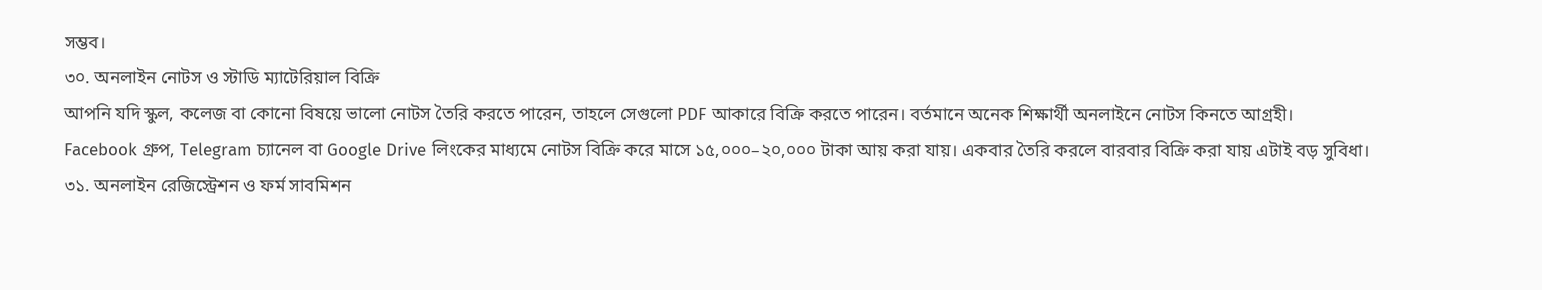সম্ভব।
৩০. অনলাইন নোটস ও স্টাডি ম্যাটেরিয়াল বিক্রি
আপনি যদি স্কুল, কলেজ বা কোনো বিষয়ে ভালো নোটস তৈরি করতে পারেন, তাহলে সেগুলো PDF আকারে বিক্রি করতে পারেন। বর্তমানে অনেক শিক্ষার্থী অনলাইনে নোটস কিনতে আগ্রহী।
Facebook গ্রুপ, Telegram চ্যানেল বা Google Drive লিংকের মাধ্যমে নোটস বিক্রি করে মাসে ১৫,০০০–২০,০০০ টাকা আয় করা যায়। একবার তৈরি করলে বারবার বিক্রি করা যায় এটাই বড় সুবিধা।
৩১. অনলাইন রেজিস্ট্রেশন ও ফর্ম সাবমিশন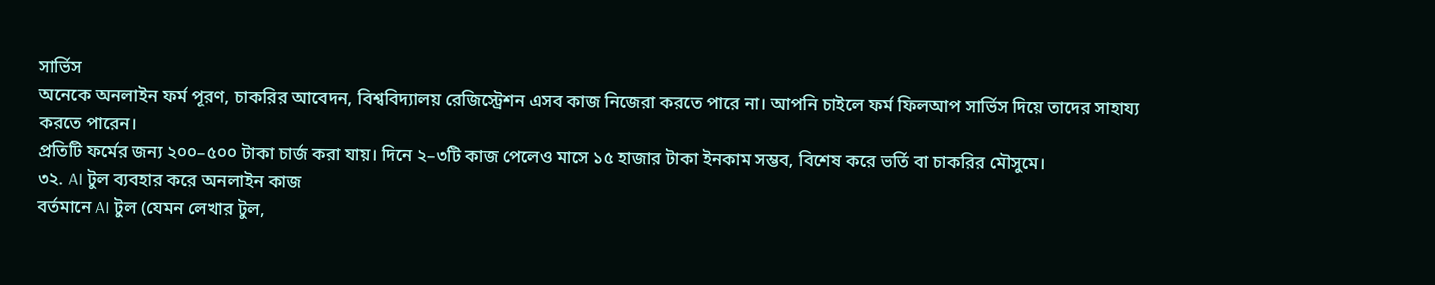সার্ভিস
অনেকে অনলাইন ফর্ম পূরণ, চাকরির আবেদন, বিশ্ববিদ্যালয় রেজিস্ট্রেশন এসব কাজ নিজেরা করতে পারে না। আপনি চাইলে ফর্ম ফিলআপ সার্ভিস দিয়ে তাদের সাহায্য করতে পারেন।
প্রতিটি ফর্মের জন্য ২০০–৫০০ টাকা চার্জ করা যায়। দিনে ২–৩টি কাজ পেলেও মাসে ১৫ হাজার টাকা ইনকাম সম্ভব, বিশেষ করে ভর্তি বা চাকরির মৌসুমে।
৩২. AI টুল ব্যবহার করে অনলাইন কাজ
বর্তমানে AI টুল (যেমন লেখার টুল,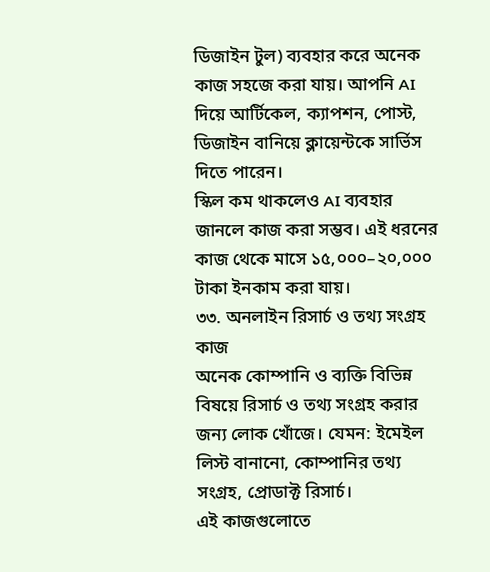ডিজাইন টুল) ব্যবহার করে অনেক কাজ সহজে করা যায়। আপনি AI দিয়ে আর্টিকেল, ক্যাপশন, পোস্ট, ডিজাইন বানিয়ে ক্লায়েন্টকে সার্ভিস দিতে পারেন।
স্কিল কম থাকলেও AI ব্যবহার জানলে কাজ করা সম্ভব। এই ধরনের কাজ থেকে মাসে ১৫,০০০–২০,০০০ টাকা ইনকাম করা যায়।
৩৩. অনলাইন রিসার্চ ও তথ্য সংগ্রহ কাজ
অনেক কোম্পানি ও ব্যক্তি বিভিন্ন বিষয়ে রিসার্চ ও তথ্য সংগ্রহ করার জন্য লোক খোঁজে। যেমন: ইমেইল লিস্ট বানানো, কোম্পানির তথ্য সংগ্রহ, প্রোডাক্ট রিসার্চ।
এই কাজগুলোতে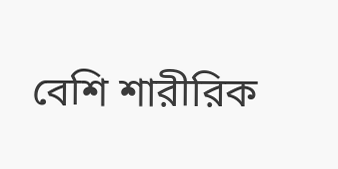বেশি শারীরিক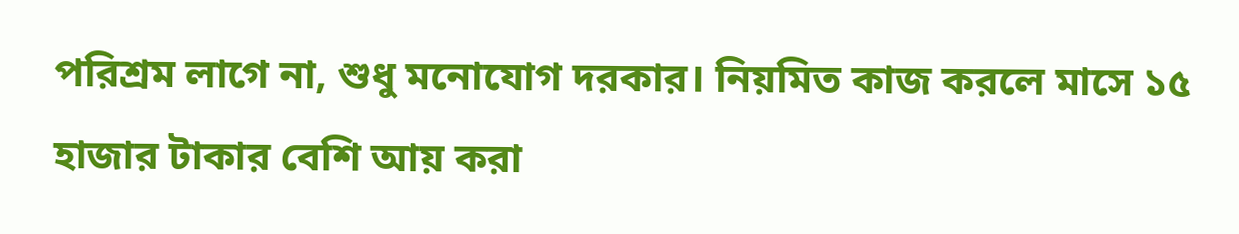পরিশ্রম লাগে না, শুধু মনোযোগ দরকার। নিয়মিত কাজ করলে মাসে ১৫ হাজার টাকার বেশি আয় করা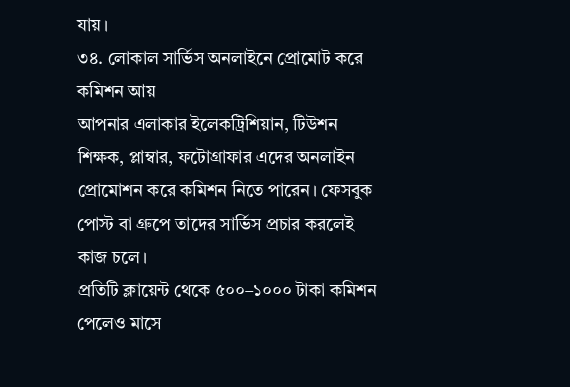যায়।
৩৪. লোকাল সার্ভিস অনলাইনে প্রোমোট করে কমিশন আয়
আপনার এলাকার ইলেকট্রিশিয়ান, টিউশন শিক্ষক, প্লাম্বার, ফটোগ্রাফার এদের অনলাইন প্রোমোশন করে কমিশন নিতে পারেন। ফেসবুক পোস্ট বা গ্রুপে তাদের সার্ভিস প্রচার করলেই কাজ চলে।
প্রতিটি ক্লায়েন্ট থেকে ৫০০–১০০০ টাকা কমিশন পেলেও মাসে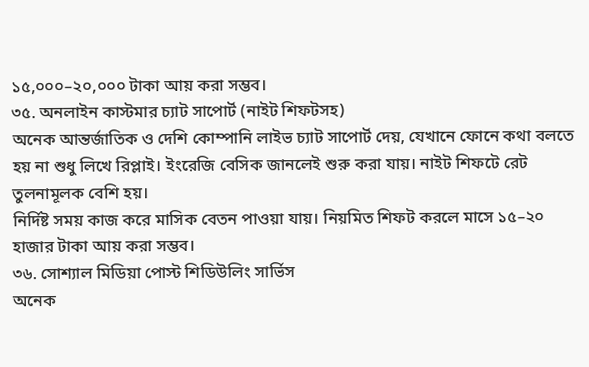১৫,০০০–২০,০০০ টাকা আয় করা সম্ভব।
৩৫. অনলাইন কাস্টমার চ্যাট সাপোর্ট (নাইট শিফটসহ)
অনেক আন্তর্জাতিক ও দেশি কোম্পানি লাইভ চ্যাট সাপোর্ট দেয়, যেখানে ফোনে কথা বলতে হয় না শুধু লিখে রিপ্লাই। ইংরেজি বেসিক জানলেই শুরু করা যায়। নাইট শিফটে রেট তুলনামূলক বেশি হয়।
নির্দিষ্ট সময় কাজ করে মাসিক বেতন পাওয়া যায়। নিয়মিত শিফট করলে মাসে ১৫–২০ হাজার টাকা আয় করা সম্ভব।
৩৬. সোশ্যাল মিডিয়া পোস্ট শিডিউলিং সার্ভিস
অনেক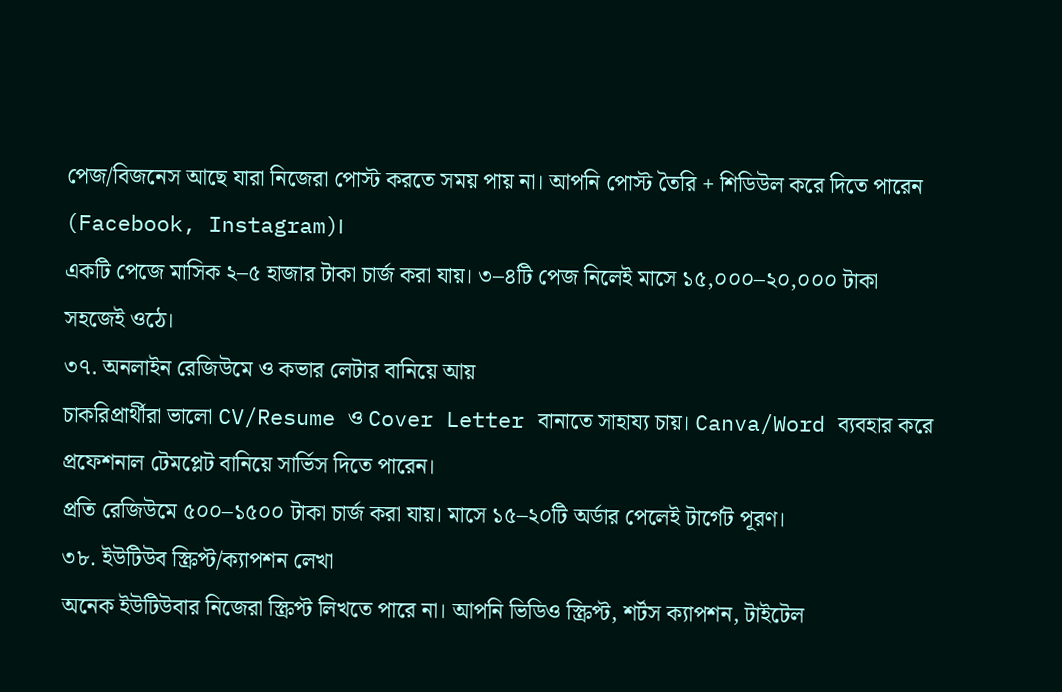পেজ/বিজনেস আছে যারা নিজেরা পোস্ট করতে সময় পায় না। আপনি পোস্ট তৈরি + শিডিউল করে দিতে পারেন (Facebook, Instagram)।
একটি পেজে মাসিক ২–৫ হাজার টাকা চার্জ করা যায়। ৩–৪টি পেজ নিলেই মাসে ১৫,০০০–২০,০০০ টাকা সহজেই ওঠে।
৩৭. অনলাইন রেজিউমে ও কভার লেটার বানিয়ে আয়
চাকরিপ্রার্থীরা ভালো CV/Resume ও Cover Letter বানাতে সাহায্য চায়। Canva/Word ব্যবহার করে প্রফেশনাল টেমপ্লেট বানিয়ে সার্ভিস দিতে পারেন।
প্রতি রেজিউমে ৫০০–১৫০০ টাকা চার্জ করা যায়। মাসে ১৫–২০টি অর্ডার পেলেই টার্গেট পূরণ।
৩৮. ইউটিউব স্ক্রিপ্ট/ক্যাপশন লেখা
অনেক ইউটিউবার নিজেরা স্ক্রিপ্ট লিখতে পারে না। আপনি ভিডিও স্ক্রিপ্ট, শর্টস ক্যাপশন, টাইটেল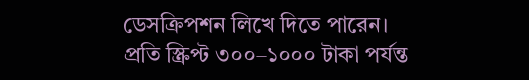ডেসক্রিপশন লিখে দিতে পারেন।
প্রতি স্ক্রিপ্ট ৩০০–১০০০ টাকা পর্যন্ত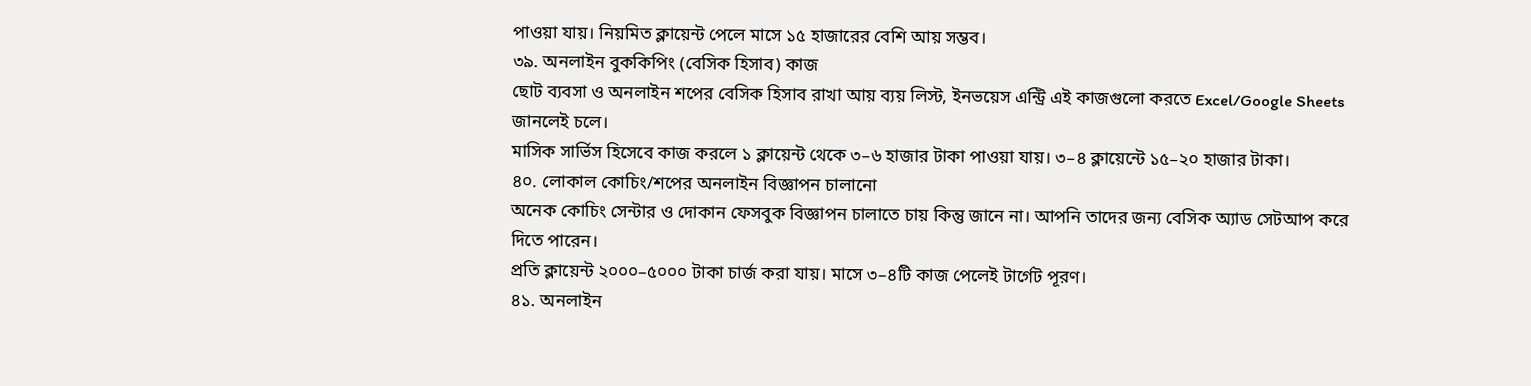পাওয়া যায়। নিয়মিত ক্লায়েন্ট পেলে মাসে ১৫ হাজারের বেশি আয় সম্ভব।
৩৯. অনলাইন বুককিপিং (বেসিক হিসাব) কাজ
ছোট ব্যবসা ও অনলাইন শপের বেসিক হিসাব রাখা আয় ব্যয় লিস্ট, ইনভয়েস এন্ট্রি এই কাজগুলো করতে Excel/Google Sheets জানলেই চলে।
মাসিক সার্ভিস হিসেবে কাজ করলে ১ ক্লায়েন্ট থেকে ৩–৬ হাজার টাকা পাওয়া যায়। ৩–৪ ক্লায়েন্টে ১৫–২০ হাজার টাকা।
৪০. লোকাল কোচিং/শপের অনলাইন বিজ্ঞাপন চালানো
অনেক কোচিং সেন্টার ও দোকান ফেসবুক বিজ্ঞাপন চালাতে চায় কিন্তু জানে না। আপনি তাদের জন্য বেসিক অ্যাড সেটআপ করে দিতে পারেন।
প্রতি ক্লায়েন্ট ২০০০–৫০০০ টাকা চার্জ করা যায়। মাসে ৩–৪টি কাজ পেলেই টার্গেট পূরণ।
৪১. অনলাইন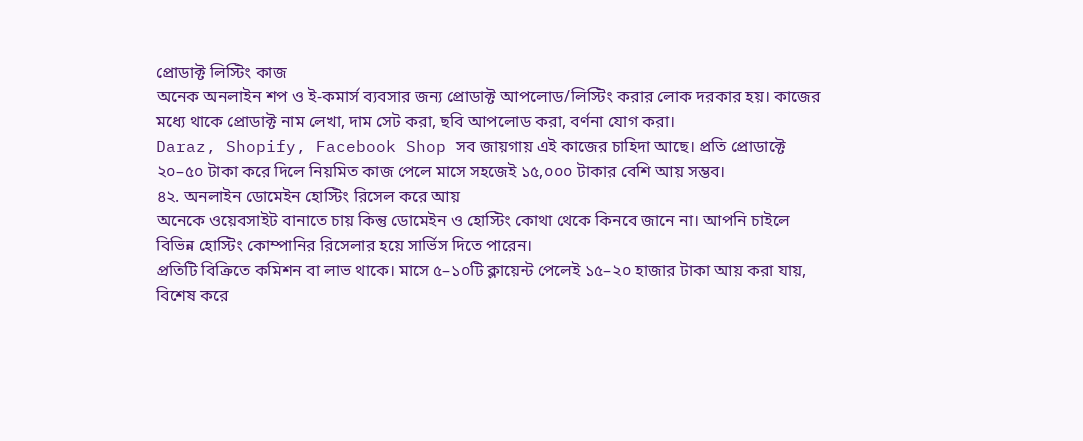প্রোডাক্ট লিস্টিং কাজ
অনেক অনলাইন শপ ও ই-কমার্স ব্যবসার জন্য প্রোডাক্ট আপলোড/লিস্টিং করার লোক দরকার হয়। কাজের মধ্যে থাকে প্রোডাক্ট নাম লেখা, দাম সেট করা, ছবি আপলোড করা, বর্ণনা যোগ করা।
Daraz, Shopify, Facebook Shop সব জায়গায় এই কাজের চাহিদা আছে। প্রতি প্রোডাক্টে ২০–৫০ টাকা করে দিলে নিয়মিত কাজ পেলে মাসে সহজেই ১৫,০০০ টাকার বেশি আয় সম্ভব।
৪২. অনলাইন ডোমেইন হোস্টিং রিসেল করে আয়
অনেকে ওয়েবসাইট বানাতে চায় কিন্তু ডোমেইন ও হোস্টিং কোথা থেকে কিনবে জানে না। আপনি চাইলে বিভিন্ন হোস্টিং কোম্পানির রিসেলার হয়ে সার্ভিস দিতে পারেন।
প্রতিটি বিক্রিতে কমিশন বা লাভ থাকে। মাসে ৫–১০টি ক্লায়েন্ট পেলেই ১৫–২০ হাজার টাকা আয় করা যায়, বিশেষ করে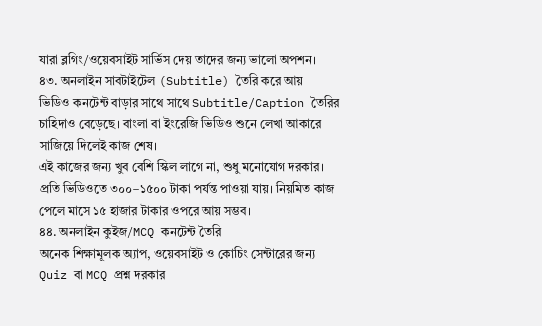যারা ব্লগিং/ওয়েবসাইট সার্ভিস দেয় তাদের জন্য ভালো অপশন।
৪৩. অনলাইন সাবটাইটেল (Subtitle) তৈরি করে আয়
ভিডিও কনটেন্ট বাড়ার সাথে সাথে Subtitle/Caption তৈরির চাহিদাও বেড়েছে। বাংলা বা ইংরেজি ভিডিও শুনে লেখা আকারে সাজিয়ে দিলেই কাজ শেষ।
এই কাজের জন্য খুব বেশি স্কিল লাগে না, শুধু মনোযোগ দরকার। প্রতি ভিডিওতে ৩০০–১৫০০ টাকা পর্যন্ত পাওয়া যায়। নিয়মিত কাজ পেলে মাসে ১৫ হাজার টাকার ওপরে আয় সম্ভব।
৪৪. অনলাইন কুইজ/MCQ কনটেন্ট তৈরি
অনেক শিক্ষামূলক অ্যাপ, ওয়েবসাইট ও কোচিং সেন্টারের জন্য Quiz বা MCQ প্রশ্ন দরকার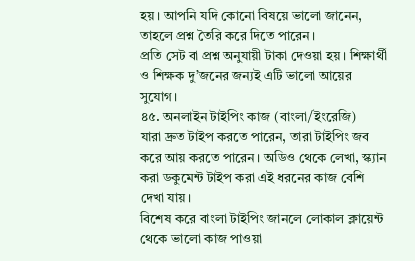হয়। আপনি যদি কোনো বিষয়ে ভালো জানেন, তাহলে প্রশ্ন তৈরি করে দিতে পারেন।
প্রতি সেট বা প্রশ্ন অনুযায়ী টাকা দেওয়া হয়। শিক্ষার্থী ও শিক্ষক দু’জনের জন্যই এটি ভালো আয়ের সুযোগ।
৪৫. অনলাইন টাইপিং কাজ (বাংলা/ইংরেজি)
যারা দ্রুত টাইপ করতে পারেন, তারা টাইপিং জব করে আয় করতে পারেন। অডিও থেকে লেখা, স্ক্যান করা ডকুমেন্ট টাইপ করা এই ধরনের কাজ বেশি দেখা যায়।
বিশেষ করে বাংলা টাইপিং জানলে লোকাল ক্লায়েন্ট থেকে ভালো কাজ পাওয়া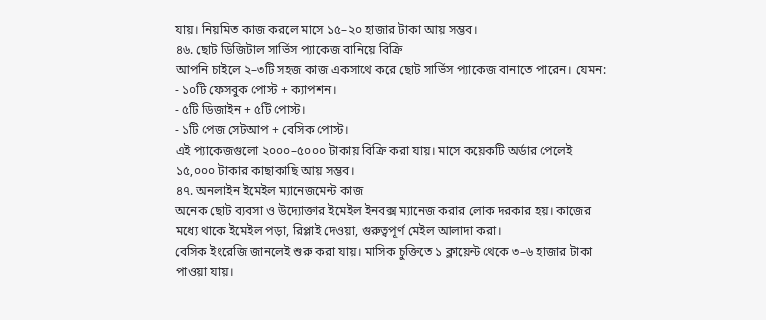যায়। নিয়মিত কাজ করলে মাসে ১৫–২০ হাজার টাকা আয় সম্ভব।
৪৬. ছোট ডিজিটাল সার্ভিস প্যাকেজ বানিয়ে বিক্রি
আপনি চাইলে ২–৩টি সহজ কাজ একসাথে করে ছোট সার্ভিস প্যাকেজ বানাতে পারেন। যেমন:
- ১০টি ফেসবুক পোস্ট + ক্যাপশন।
- ৫টি ডিজাইন + ৫টি পোস্ট।
- ১টি পেজ সেটআপ + বেসিক পোস্ট।
এই প্যাকেজগুলো ২০০০–৫০০০ টাকায় বিক্রি করা যায়। মাসে কয়েকটি অর্ডার পেলেই ১৫,০০০ টাকার কাছাকাছি আয় সম্ভব।
৪৭. অনলাইন ইমেইল ম্যানেজমেন্ট কাজ
অনেক ছোট ব্যবসা ও উদ্যোক্তার ইমেইল ইনবক্স ম্যানেজ করার লোক দরকার হয়। কাজের মধ্যে থাকে ইমেইল পড়া, রিপ্লাই দেওয়া, গুরুত্বপূর্ণ মেইল আলাদা করা।
বেসিক ইংরেজি জানলেই শুরু করা যায়। মাসিক চুক্তিতে ১ ক্লায়েন্ট থেকে ৩–৬ হাজার টাকা পাওয়া যায়।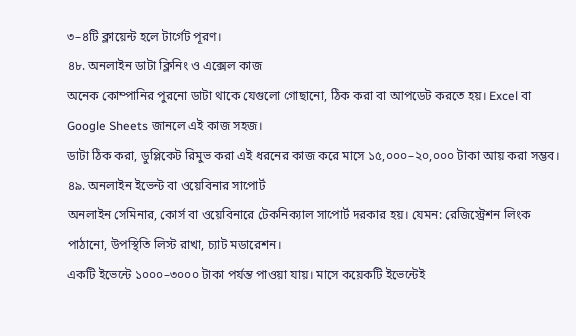৩–৪টি ক্লায়েন্ট হলে টার্গেট পূরণ।
৪৮. অনলাইন ডাটা ক্লিনিং ও এক্সেল কাজ
অনেক কোম্পানির পুরনো ডাটা থাকে যেগুলো গোছানো, ঠিক করা বা আপডেট করতে হয়। Excel বা Google Sheets জানলে এই কাজ সহজ।
ডাটা ঠিক করা, ডুপ্লিকেট রিমুভ করা এই ধরনের কাজ করে মাসে ১৫,০০০–২০,০০০ টাকা আয় করা সম্ভব।
৪৯. অনলাইন ইভেন্ট বা ওয়েবিনার সাপোর্ট
অনলাইন সেমিনার, কোর্স বা ওয়েবিনারে টেকনিক্যাল সাপোর্ট দরকার হয়। যেমন: রেজিস্ট্রেশন লিংক পাঠানো, উপস্থিতি লিস্ট রাখা, চ্যাট মডারেশন।
একটি ইভেন্টে ১০০০–৩০০০ টাকা পর্যন্ত পাওয়া যায়। মাসে কয়েকটি ইভেন্টেই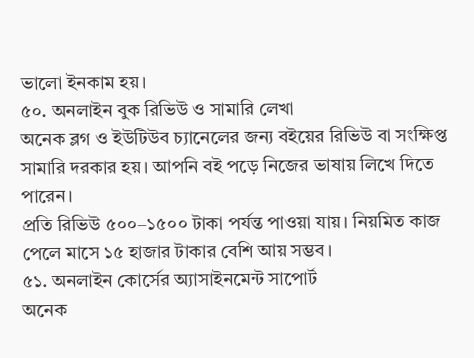ভালো ইনকাম হয়।
৫০. অনলাইন বুক রিভিউ ও সামারি লেখা
অনেক ব্লগ ও ইউটিউব চ্যানেলের জন্য বইয়ের রিভিউ বা সংক্ষিপ্ত সামারি দরকার হয়। আপনি বই পড়ে নিজের ভাষায় লিখে দিতে পারেন।
প্রতি রিভিউ ৫০০–১৫০০ টাকা পর্যন্ত পাওয়া যায়। নিয়মিত কাজ পেলে মাসে ১৫ হাজার টাকার বেশি আয় সম্ভব।
৫১. অনলাইন কোর্সের অ্যাসাইনমেন্ট সাপোর্ট
অনেক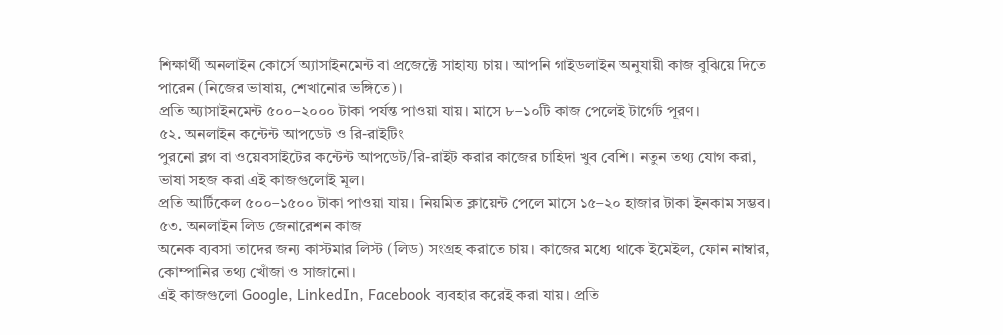শিক্ষার্থী অনলাইন কোর্সে অ্যাসাইনমেন্ট বা প্রজেক্টে সাহায্য চায়। আপনি গাইডলাইন অনুযায়ী কাজ বুঝিয়ে দিতে পারেন (নিজের ভাষায়, শেখানোর ভঙ্গিতে)।
প্রতি অ্যাসাইনমেন্ট ৫০০–২০০০ টাকা পর্যন্ত পাওয়া যায়। মাসে ৮–১০টি কাজ পেলেই টার্গেট পূরণ।
৫২. অনলাইন কন্টেন্ট আপডেট ও রি-রাইটিং
পুরনো ব্লগ বা ওয়েবসাইটের কন্টেন্ট আপডেট/রি-রাইট করার কাজের চাহিদা খুব বেশি। নতুন তথ্য যোগ করা, ভাষা সহজ করা এই কাজগুলোই মূল।
প্রতি আর্টিকেল ৫০০–১৫০০ টাকা পাওয়া যায়। নিয়মিত ক্লায়েন্ট পেলে মাসে ১৫–২০ হাজার টাকা ইনকাম সম্ভব।
৫৩. অনলাইন লিড জেনারেশন কাজ
অনেক ব্যবসা তাদের জন্য কাস্টমার লিস্ট (লিড) সংগ্রহ করাতে চায়। কাজের মধ্যে থাকে ইমেইল, ফোন নাম্বার, কোম্পানির তথ্য খোঁজা ও সাজানো।
এই কাজগুলো Google, LinkedIn, Facebook ব্যবহার করেই করা যায়। প্রতি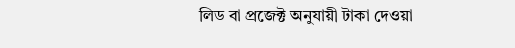লিড বা প্রজেক্ট অনুযায়ী টাকা দেওয়া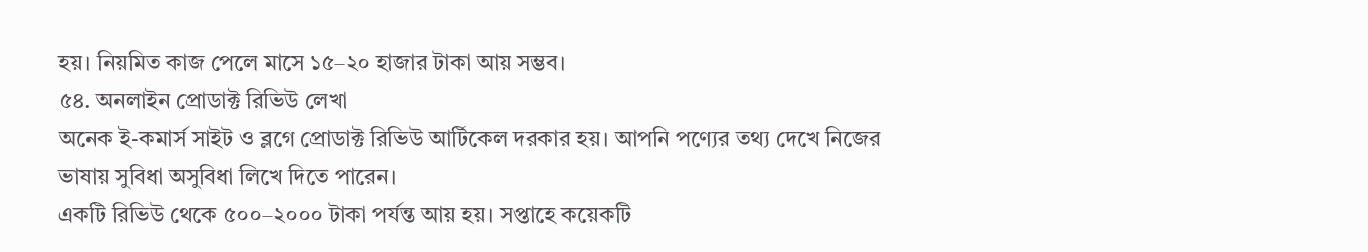হয়। নিয়মিত কাজ পেলে মাসে ১৫–২০ হাজার টাকা আয় সম্ভব।
৫৪. অনলাইন প্রোডাক্ট রিভিউ লেখা
অনেক ই-কমার্স সাইট ও ব্লগে প্রোডাক্ট রিভিউ আর্টিকেল দরকার হয়। আপনি পণ্যের তথ্য দেখে নিজের ভাষায় সুবিধা অসুবিধা লিখে দিতে পারেন।
একটি রিভিউ থেকে ৫০০–২০০০ টাকা পর্যন্ত আয় হয়। সপ্তাহে কয়েকটি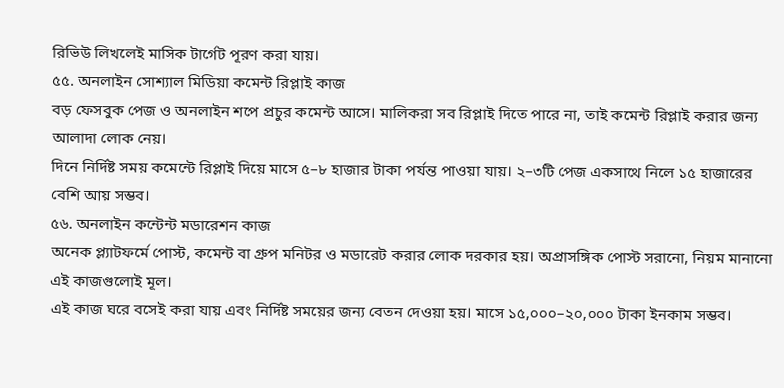রিভিউ লিখলেই মাসিক টার্গেট পূরণ করা যায়।
৫৫. অনলাইন সোশ্যাল মিডিয়া কমেন্ট রিপ্লাই কাজ
বড় ফেসবুক পেজ ও অনলাইন শপে প্রচুর কমেন্ট আসে। মালিকরা সব রিপ্লাই দিতে পারে না, তাই কমেন্ট রিপ্লাই করার জন্য আলাদা লোক নেয়।
দিনে নির্দিষ্ট সময় কমেন্টে রিপ্লাই দিয়ে মাসে ৫–৮ হাজার টাকা পর্যন্ত পাওয়া যায়। ২–৩টি পেজ একসাথে নিলে ১৫ হাজারের বেশি আয় সম্ভব।
৫৬. অনলাইন কন্টেন্ট মডারেশন কাজ
অনেক প্ল্যাটফর্মে পোস্ট, কমেন্ট বা গ্রুপ মনিটর ও মডারেট করার লোক দরকার হয়। অপ্রাসঙ্গিক পোস্ট সরানো, নিয়ম মানানো এই কাজগুলোই মূল।
এই কাজ ঘরে বসেই করা যায় এবং নির্দিষ্ট সময়ের জন্য বেতন দেওয়া হয়। মাসে ১৫,০০০–২০,০০০ টাকা ইনকাম সম্ভব।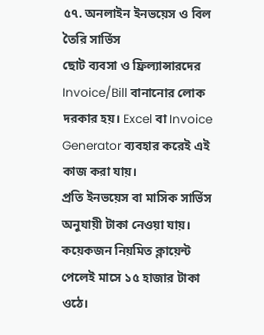৫৭. অনলাইন ইনভয়েস ও বিল তৈরি সার্ভিস
ছোট ব্যবসা ও ফ্রিল্যান্সারদের Invoice/Bill বানানোর লোক দরকার হয়। Excel বা Invoice Generator ব্যবহার করেই এই কাজ করা যায়।
প্রতি ইনভয়েস বা মাসিক সার্ভিস অনুযায়ী টাকা নেওয়া যায়। কয়েকজন নিয়মিত ক্লায়েন্ট পেলেই মাসে ১৫ হাজার টাকা ওঠে।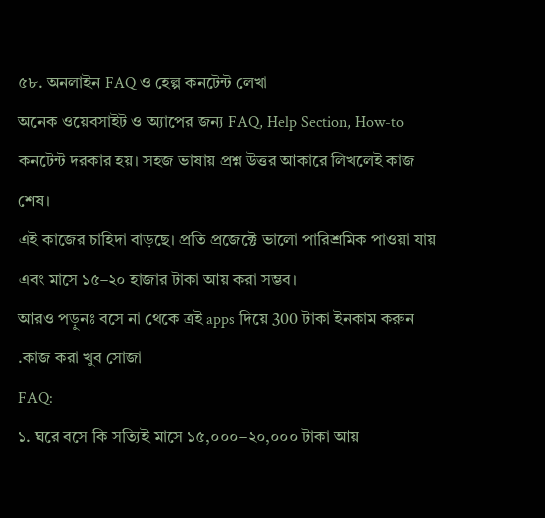৫৮. অনলাইন FAQ ও হেল্প কনটেন্ট লেখা
অনেক ওয়েবসাইট ও অ্যাপের জন্য FAQ, Help Section, How-to কনটেন্ট দরকার হয়। সহজ ভাষায় প্রশ্ন উত্তর আকারে লিখলেই কাজ শেষ।
এই কাজের চাহিদা বাড়ছে। প্রতি প্রজেক্টে ভালো পারিশ্রমিক পাওয়া যায় এবং মাসে ১৫–২০ হাজার টাকা আয় করা সম্ভব।
আরও পড়ুনঃ বসে না থেকে ত্রই apps দিয়ে 300 টাকা ইনকাম করুন .কাজ করা খুব সোজা
FAQ:
১. ঘরে বসে কি সত্যিই মাসে ১৫,০০০–২০,০০০ টাকা আয়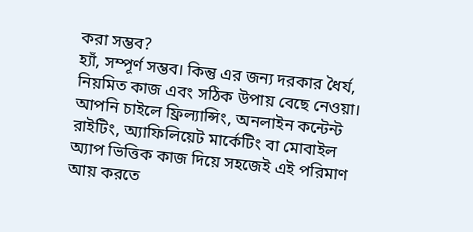করা সম্ভব?
হ্যাঁ, সম্পূর্ণ সম্ভব। কিন্তু এর জন্য দরকার ধৈর্য, নিয়মিত কাজ এবং সঠিক উপায় বেছে নেওয়া। আপনি চাইলে ফ্রিল্যান্সিং, অনলাইন কন্টেন্ট রাইটিং, অ্যাফিলিয়েট মার্কেটিং বা মোবাইল অ্যাপ ভিত্তিক কাজ দিয়ে সহজেই এই পরিমাণ আয় করতে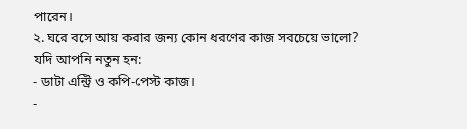পারেন।
২. ঘরে বসে আয় করার জন্য কোন ধরণের কাজ সবচেয়ে ভালো?
যদি আপনি নতুন হন:
- ডাটা এন্ট্রি ও কপি-পেস্ট কাজ।
-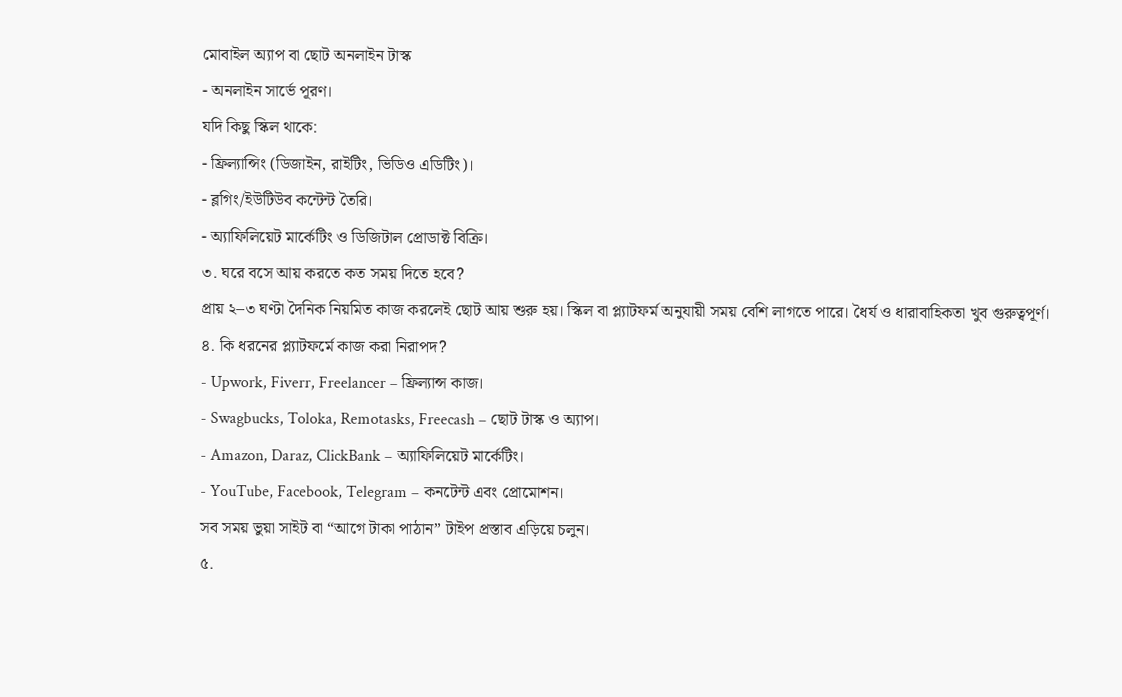মোবাইল অ্যাপ বা ছোট অনলাইন টাস্ক
- অনলাইন সার্ভে পূরণ।
যদি কিছু স্কিল থাকে:
- ফ্রিল্যান্সিং (ডিজাইন, রাইটিং, ভিডিও এডিটিং)।
- ব্লগিং/ইউটিউব কন্টেন্ট তৈরি।
- অ্যাফিলিয়েট মার্কেটিং ও ডিজিটাল প্রোডাক্ট বিক্রি।
৩. ঘরে বসে আয় করতে কত সময় দিতে হবে?
প্রায় ২–৩ ঘণ্টা দৈনিক নিয়মিত কাজ করলেই ছোট আয় শুরু হয়। স্কিল বা প্ল্যাটফর্ম অনুযায়ী সময় বেশি লাগতে পারে। ধৈর্য ও ধারাবাহিকতা খুব গুরুত্বপূর্ণ।
৪. কি ধরনের প্ল্যাটফর্মে কাজ করা নিরাপদ?
- Upwork, Fiverr, Freelancer – ফ্রিল্যান্স কাজ।
- Swagbucks, Toloka, Remotasks, Freecash – ছোট টাস্ক ও অ্যাপ।
- Amazon, Daraz, ClickBank – অ্যাফিলিয়েট মার্কেটিং।
- YouTube, Facebook, Telegram – কনটেন্ট এবং প্রোমোশন।
সব সময় ভুয়া সাইট বা “আগে টাকা পাঠান” টাইপ প্রস্তাব এড়িয়ে চলুন।
৫.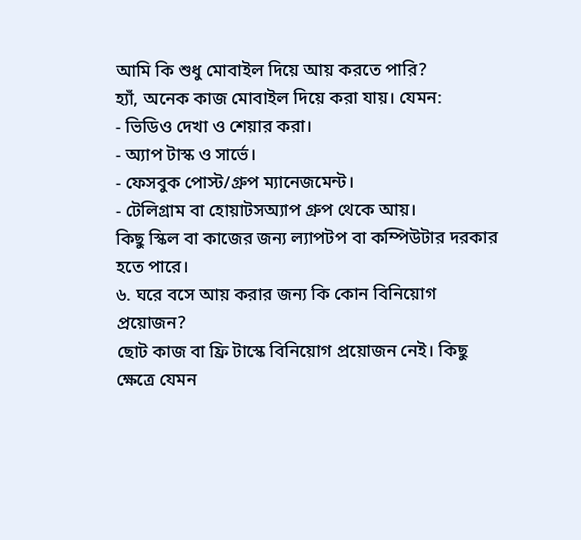আমি কি শুধু মোবাইল দিয়ে আয় করতে পারি?
হ্যাঁ, অনেক কাজ মোবাইল দিয়ে করা যায়। যেমন:
- ভিডিও দেখা ও শেয়ার করা।
- অ্যাপ টাস্ক ও সার্ভে।
- ফেসবুক পোস্ট/গ্রুপ ম্যানেজমেন্ট।
- টেলিগ্রাম বা হোয়াটসঅ্যাপ গ্রুপ থেকে আয়।
কিছু স্কিল বা কাজের জন্য ল্যাপটপ বা কম্পিউটার দরকার হতে পারে।
৬. ঘরে বসে আয় করার জন্য কি কোন বিনিয়োগ প্রয়োজন?
ছোট কাজ বা ফ্রি টাস্কে বিনিয়োগ প্রয়োজন নেই। কিছু ক্ষেত্রে যেমন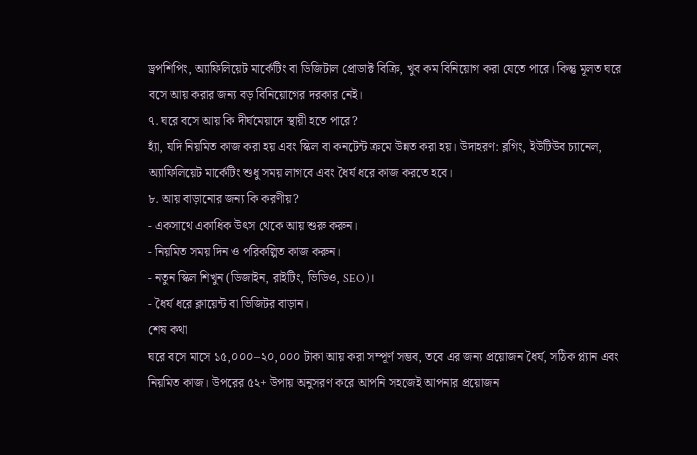ড্রপশিপিং, অ্যাফিলিয়েট মার্কেটিং বা ডিজিটাল প্রোডাক্ট বিক্রি, খুব কম বিনিয়োগ করা যেতে পারে। কিন্তু মূলত ঘরে বসে আয় করার জন্য বড় বিনিয়োগের দরকার নেই।
৭. ঘরে বসে আয় কি দীর্ঘমেয়াদে স্থায়ী হতে পারে?
হ্যাঁ, যদি নিয়মিত কাজ করা হয় এবং স্কিল বা কনটেন্ট ক্রমে উন্নত করা হয়। উদাহরণ: ব্লগিং, ইউটিউব চ্যানেল, অ্যাফিলিয়েট মার্কেটিং শুধু সময় লাগবে এবং ধৈর্য ধরে কাজ করতে হবে।
৮. আয় বাড়ানোর জন্য কি করণীয়?
- একসাথে একাধিক উৎস থেকে আয় শুরু করুন।
- নিয়মিত সময় দিন ও পরিকল্পিত কাজ করুন।
- নতুন স্কিল শিখুন (ডিজাইন, রাইটিং, ভিডিও, SEO)।
- ধৈর্য ধরে ক্লায়েন্ট বা ভিজিটর বাড়ান।
শেষ কথা
ঘরে বসে মাসে ১৫,০০০–২০,০০০ টাকা আয় করা সম্পূর্ণ সম্ভব, তবে এর জন্য প্রয়োজন ধৈর্য, সঠিক প্ল্যান এবং নিয়মিত কাজ। উপরের ৫২+ উপায় অনুসরণ করে আপনি সহজেই আপনার প্রয়োজন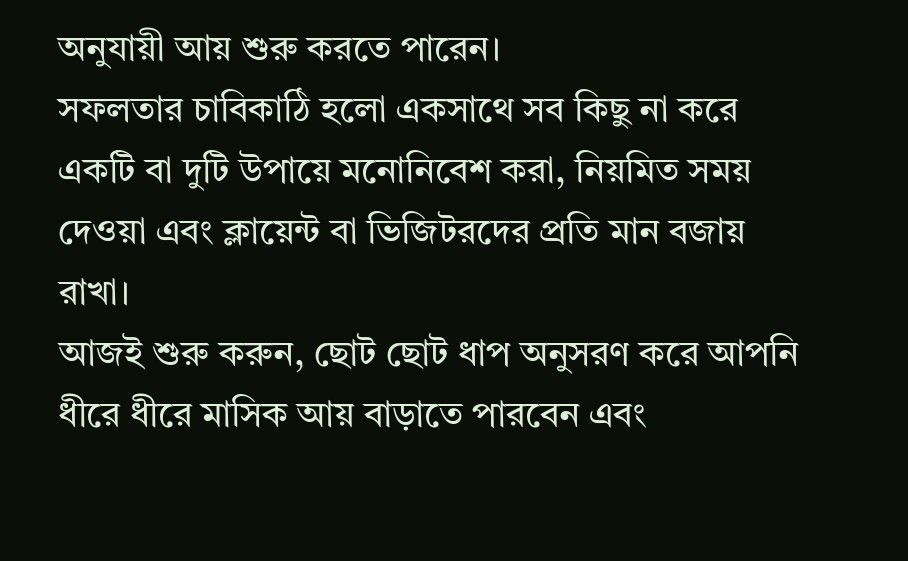অনুযায়ী আয় শুরু করতে পারেন।
সফলতার চাবিকাঠি হলো একসাথে সব কিছু না করে একটি বা দুটি উপায়ে মনোনিবেশ করা, নিয়মিত সময় দেওয়া এবং ক্লায়েন্ট বা ভিজিটরদের প্রতি মান বজায় রাখা।
আজই শুরু করুন, ছোট ছোট ধাপ অনুসরণ করে আপনি ধীরে ধীরে মাসিক আয় বাড়াতে পারবেন এবং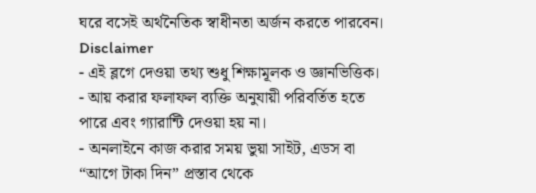ঘরে বসেই অর্থনৈতিক স্বাধীনতা অর্জন করতে পারবেন।
Disclaimer
- এই ব্লগে দেওয়া তথ্য শুধু শিক্ষামূলক ও জ্ঞানভিত্তিক।
- আয় করার ফলাফল ব্যক্তি অনুযায়ী পরিবর্তিত হতে পারে এবং গ্যারান্টি দেওয়া হয় না।
- অনলাইনে কাজ করার সময় ভুয়া সাইট, এডস বা “আগে টাকা দিন” প্রস্তাব থেকে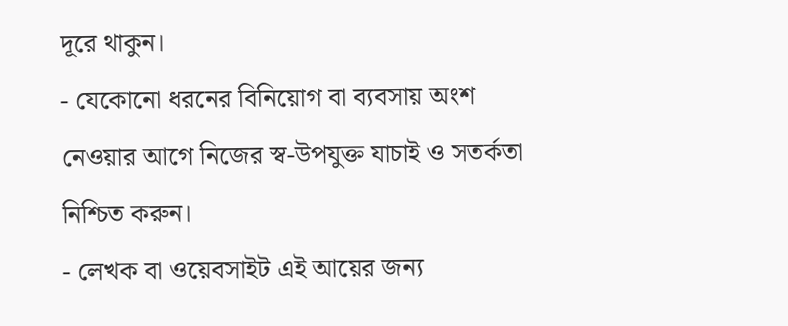দূরে থাকুন।
- যেকোনো ধরনের বিনিয়োগ বা ব্যবসায় অংশ নেওয়ার আগে নিজের স্ব-উপযুক্ত যাচাই ও সতর্কতা নিশ্চিত করুন।
- লেখক বা ওয়েবসাইট এই আয়ের জন্য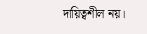দায়িত্বশীল নয়।